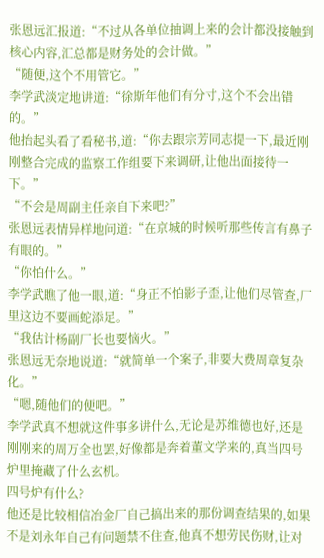张恩远汇报道:“不过从各单位抽调上来的会计都没接触到核心内容,汇总都是财务处的会计做。”
“随便,这个不用管它。”
李学武淡定地讲道:“徐斯年他们有分寸,这个不会出错的。”
他抬起头看了看秘书,道:“你去跟宗芳同志提一下,最近刚刚整合完成的监察工作组要下来调研,让他出面接待一下。”
“不会是周副主任亲自下来吧?”
张恩远表情异样地问道:“在京城的时候听那些传言有鼻子有眼的。”
“你怕什么。”
李学武瞧了他一眼,道:“身正不怕影子歪,让他们尽管查,厂里这边不要画蛇添足。”
“我估计杨副厂长也要恼火。”
张恩远无奈地说道:“就简单一个案子,非要大费周章复杂化。”
“嗯,随他们的便吧。”
李学武真不想就这件事多讲什么,无论是苏维德也好,还是刚刚来的周万全也罢,好像都是奔着董文学来的,真当四号炉里掩藏了什么玄机。
四号炉有什么?
他还是比较相信冶金厂自己搞出来的那份调查结果的,如果不是刘永年自己有问题禁不住查,他真不想劳民伤财,让对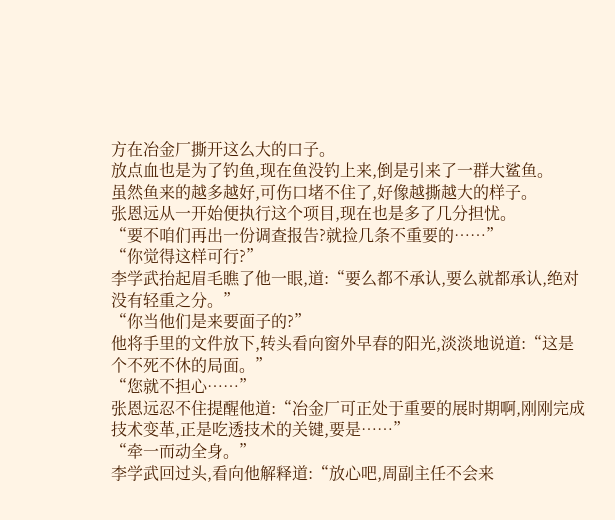方在冶金厂撕开这么大的口子。
放点血也是为了钓鱼,现在鱼没钓上来,倒是引来了一群大鲨鱼。
虽然鱼来的越多越好,可伤口堵不住了,好像越撕越大的样子。
张恩远从一开始便执行这个项目,现在也是多了几分担忧。
“要不咱们再出一份调查报告?就捡几条不重要的……”
“你觉得这样可行?”
李学武抬起眉毛瞧了他一眼,道:“要么都不承认,要么就都承认,绝对没有轻重之分。”
“你当他们是来要面子的?”
他将手里的文件放下,转头看向窗外早春的阳光,淡淡地说道:“这是个不死不休的局面。”
“您就不担心……”
张恩远忍不住提醒他道:“冶金厂可正处于重要的展时期啊,刚刚完成技术变革,正是吃透技术的关键,要是……”
“牵一而动全身。”
李学武回过头,看向他解释道:“放心吧,周副主任不会来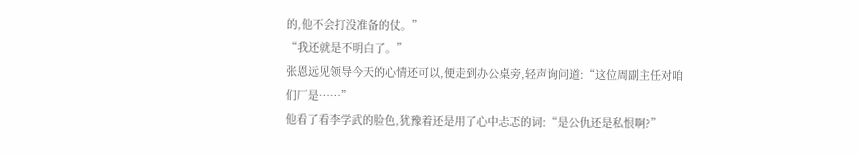的,他不会打没准备的仗。”
“我还就是不明白了。”
张恩远见领导今天的心情还可以,便走到办公桌旁,轻声询问道:“这位周副主任对咱们厂是……”
他看了看李学武的脸色,犹豫着还是用了心中忐忑的词:“是公仇还是私恨啊?”